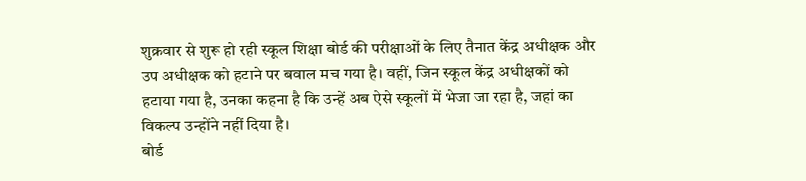शुक्रवार से शुरू हो रही स्कूल शिक्षा बोर्ड की परीक्षाओं के लिए तैनात केंद्र अधीक्षक और उप अधीक्षक को हटाने पर बवाल मच गया है। वहीं, जिन स्कूल केंद्र अधीक्षकों को हटाया गया है, उनका कहना है कि उन्हें अब ऐसे स्कूलों में भेजा जा रहा है, जहां का विकल्प उन्होंने नहीं दिया है।
बोर्ड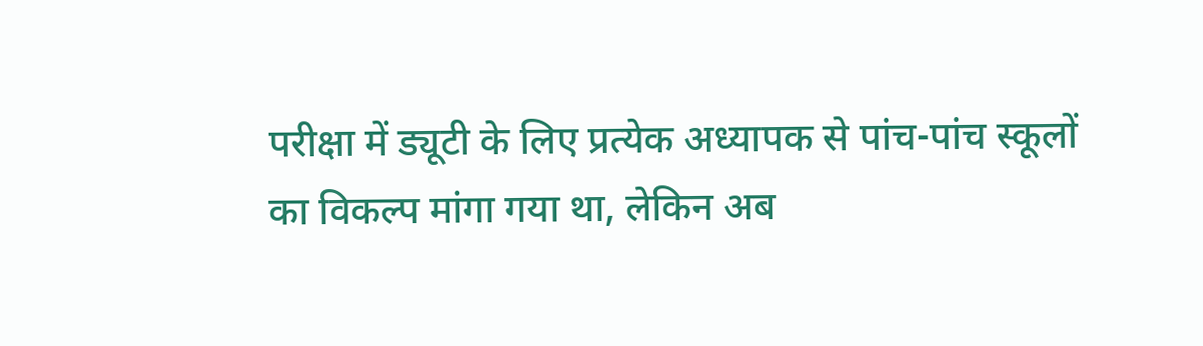परीक्षा में ड्यूटी के लिए प्रत्येक अध्यापक से पांच-पांच स्कूलों का विकल्प मांगा गया था, लेकिन अब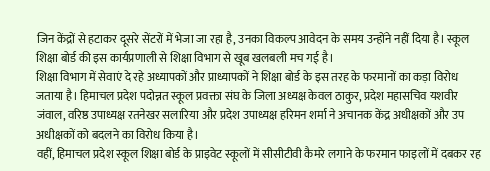जिन केंद्रों से हटाकर दूसरे सेंटरों में भेजा जा रहा है, उनका विकल्प आवेदन के समय उन्होंने नहीं दिया है। स्कूल शिक्षा बोर्ड की इस कार्यप्रणाली से शिक्षा विभाग से खूब खलबली मच गई है।
शिक्षा विभाग में सेवाएं दे रहे अध्यापकों और प्राध्यापकों ने शिक्षा बोर्ड के इस तरह के फरमानों का कड़ा विरोध जताया है। हिमाचल प्रदेश पदोन्नत स्कूल प्रवक्ता संघ के जिला अध्यक्ष केवल ठाकुर, प्रदेश महासचिव यशवीर जंवाल, वरिष्ठ उपाध्यक्ष रतनेखर सलारिया और प्रदेश उपाध्यक्ष हरिमन शर्मा ने अचानक केंद्र अधीक्षकों और उप अधीक्षकों को बदलने का विरोध किया है।
वहीं, हिमाचल प्रदेश स्कूल शिक्षा बोर्ड के प्राइवेट स्कूलों में सीसीटीवी कैमरे लगाने के फरमान फाइलों में दबकर रह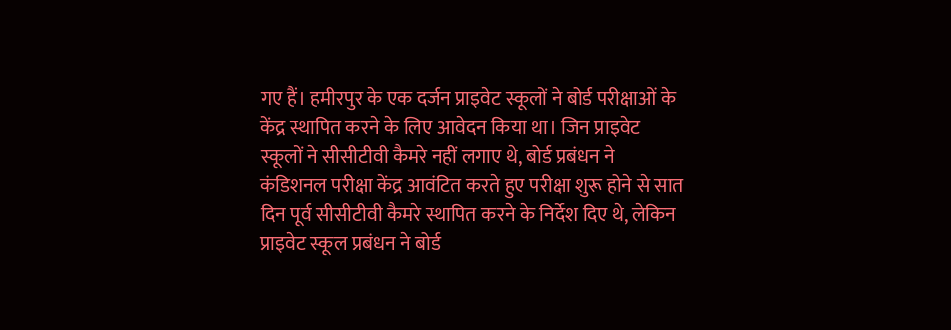गए हैं। हमीरपुर के एक दर्जन प्राइवेट स्कूलों ने बोर्ड परीक्षाओं के केंद्र स्थापित करने के लिए आवेदन किया था। जिन प्राइवेट स्कूलों ने सीसीटीवी कैमरे नहीं लगाए थे, बोर्ड प्रबंधन ने कंडिशनल परीक्षा केंद्र आवंटित करते हुए परीक्षा शुरू होने से सात दिन पूर्व सीसीटीवी कैमरे स्थापित करने के निर्देश दिए थे, लेकिन प्राइवेट स्कूल प्रबंधन ने बोर्ड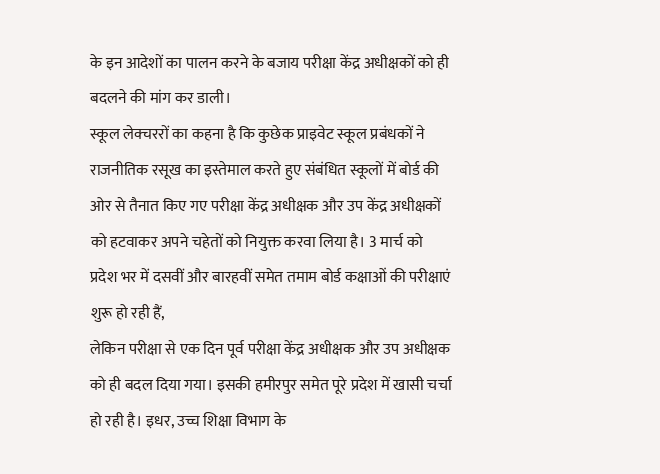के इन आदेशों का पालन करने के बजाय परीक्षा केंद्र अधीक्षकों को ही बदलने की मांग कर डाली।
स्कूल लेक्चररों का कहना है कि कुछेक प्राइवेट स्कूल प्रबंधकों ने राजनीतिक रसूख का इस्तेमाल करते हुए संबंधित स्कूलों में बोर्ड की ओर से तैनात किए गए परीक्षा केंद्र अधीक्षक और उप केंद्र अधीक्षकों को हटवाकर अपने चहेतों को नियुक्त करवा लिया है। 3 मार्च को प्रदेश भर में दसवीं और बारहवीं समेत तमाम बोर्ड कक्षाओं की परीक्षाएं शुरू हो रही हैं,
लेकिन परीक्षा से एक दिन पूर्व परीक्षा केंद्र अधीक्षक और उप अधीक्षक को ही बदल दिया गया। इसकी हमीरपुर समेत पूरे प्रदेश में खासी चर्चा हो रही है। इधर, उच्च शिक्षा विभाग के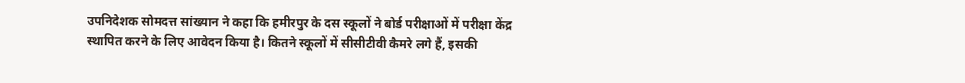उपनिदेशक सोमदत्त सांख्यान ने कहा कि हमीरपुर के दस स्कूलों ने बोर्ड परीक्षाओं में परीक्षा केंद्र स्थापित करने के लिए आवेदन किया है। कितने स्कूलों में सीसीटीवी कैमरे लगे हैं, इसकी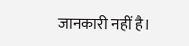जानकारी नहीं है।